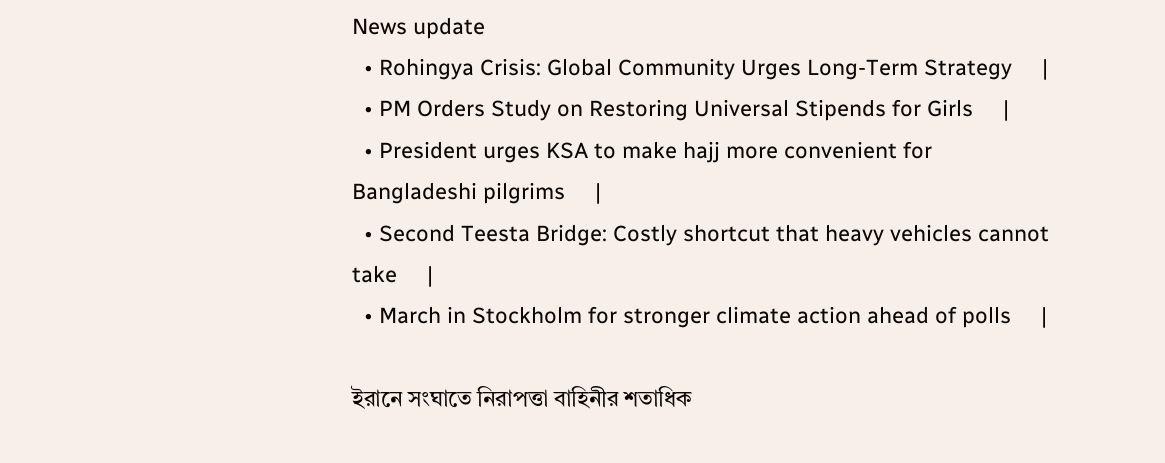News update
  • Rohingya Crisis: Global Community Urges Long-Term Strategy     |
  • PM Orders Study on Restoring Universal Stipends for Girls     |
  • President urges KSA to make hajj more convenient for Bangladeshi pilgrims     |
  • Second Teesta Bridge: Costly shortcut that heavy vehicles cannot take     |
  • March in Stockholm for stronger climate action ahead of polls     |

ইরানে সংঘাতে নিরাপত্তা বাহিনীর শতাধিক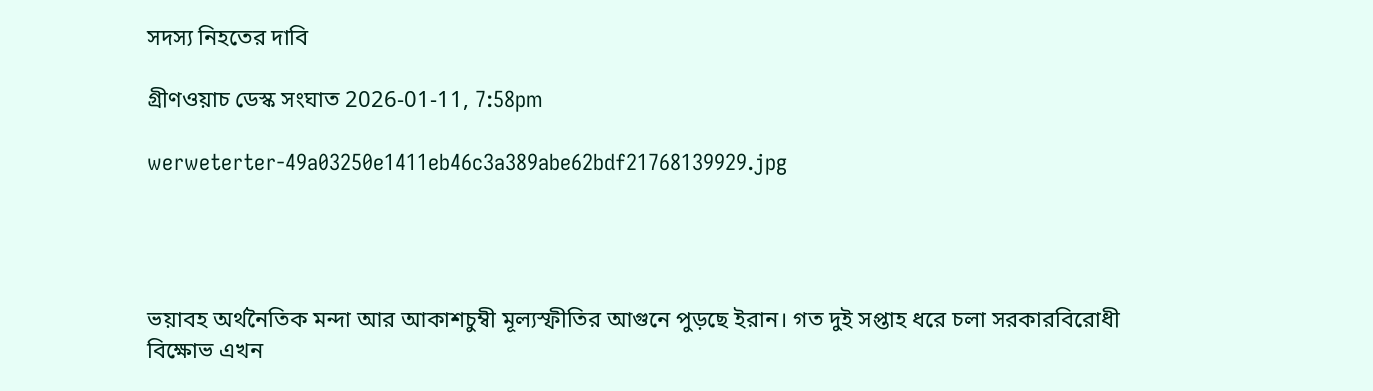সদস্য নিহতের দাবি

গ্রীণওয়াচ ডেস্ক সংঘাত 2026-01-11, 7:58pm

werweterter-49a03250e1411eb46c3a389abe62bdf21768139929.jpg




ভয়াবহ অর্থনৈতিক মন্দা আর আকাশচুম্বী মূল্যস্ফীতির আগুনে পুড়ছে ইরান। গত দুই সপ্তাহ ধরে চলা সরকারবিরোধী বিক্ষোভ এখন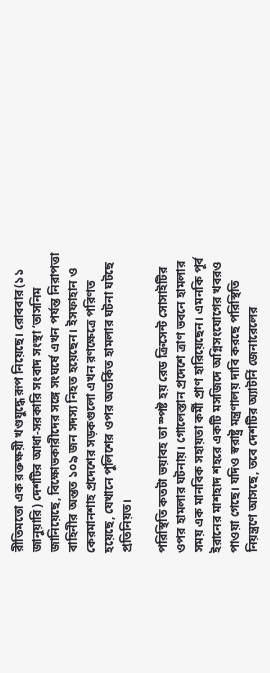রীতিমতো এক রক্তক্ষয়ী খণ্ডযুদ্ধে রূপ নিয়েছে। রোববার(১১ জানুয়ারি) দেশটির আধা-সরকারি সংবাদ সংস্থা ‘তাসনিম জানিয়েছে, বিক্ষোভকারীদের সঙ্গে সংঘর্ষে এখন পর্যন্ত নিরাপত্তা বাহিনীর অন্তত ১০৯ জন সদস্য নিহত হয়েছেন। ইসফাহান ও কেরমানশাহ প্রদেশের সড়কগুলো এখন রণক্ষেত্রে পরিণত হয়েছে, যেখানে পুলিশের ওপর অতর্কিত হামলার ঘটনা ঘটছে প্রতিনিয়ত।

পরিস্থিতি কতটা ভয়াবহ তা স্পষ্ট হয় রেড ক্রিসেন্ট সোসাইটির ওপর হামলার ঘটনায়। গোলেস্তান প্রদেশে ত্রাণ ভবনে হামলার সময় এক মানবিক সহায়তা কর্মী প্রাণ হারিয়েছেন। এমনকি পূর্ব ইরানের মাশহাদ শহরে একটি মসজিদে অগ্নিসংযোগের খবরও পাওয়া গেছে। যদিও স্বরাষ্ট্র মন্ত্রণালয় দাবি করছে পরিস্থিতি নিয়ন্ত্রণে আসছে, তবে দেশটির অ্যাটর্নি জেনারেলের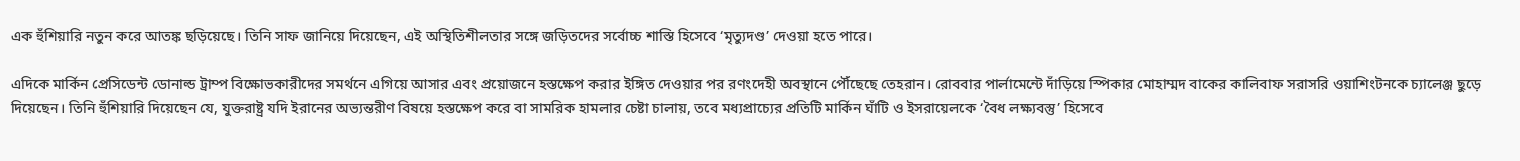এক হুঁশিয়ারি নতুন করে আতঙ্ক ছড়িয়েছে। তিনি সাফ জানিয়ে দিয়েছেন, এই অস্থিতিশীলতার সঙ্গে জড়িতদের সর্বোচ্চ শাস্তি হিসেবে ‘মৃত্যুদণ্ড’ দেওয়া হতে পারে।

এদিকে মার্কিন প্রেসিডেন্ট ডোনাল্ড ট্রাম্প বিক্ষোভকারীদের সমর্থনে এগিয়ে আসার এবং প্রয়োজনে হস্তক্ষেপ করার ইঙ্গিত দেওয়ার পর রণংদেহী অবস্থানে পৌঁছেছে তেহরান। রোববার পার্লামেন্টে দাঁড়িয়ে স্পিকার মোহাম্মদ বাকের কালিবাফ সরাসরি ওয়াশিংটনকে চ্যালেঞ্জ ছুড়ে দিয়েছেন। তিনি হুঁশিয়ারি দিয়েছেন যে, যুক্তরাষ্ট্র যদি ইরানের অভ্যন্তরীণ বিষয়ে হস্তক্ষেপ করে বা সামরিক হামলার চেষ্টা চালায়, তবে মধ্যপ্রাচ্যের প্রতিটি মার্কিন ঘাঁটি ও ইসরায়েলকে ‘বৈধ লক্ষ্যবস্তু’ হিসেবে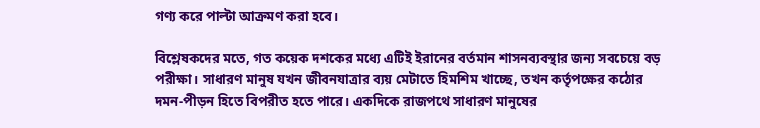গণ্য করে পাল্টা আক্রমণ করা হবে।

বিশ্লেষকদের মতে, গত কয়েক দশকের মধ্যে এটিই ইরানের বর্তমান শাসনব্যবস্থার জন্য সবচেয়ে বড় পরীক্ষা। সাধারণ মানুষ যখন জীবনযাত্রার ব্যয় মেটাতে হিমশিম খাচ্ছে, তখন কর্তৃপক্ষের কঠোর দমন-পীড়ন হিতে বিপরীত হতে পারে। একদিকে রাজপথে সাধারণ মানুষের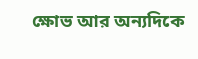ক্ষোভ আর অন্যদিকে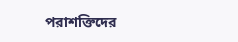পরাশক্তিদের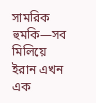সামরিক হুমকি—সব মিলিয়ে ইরান এখন এক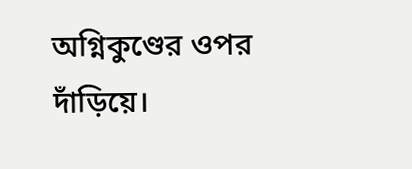অগ্নিকুণ্ডের ওপর দাঁড়িয়ে।